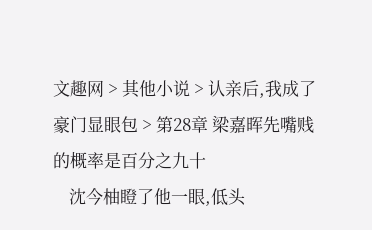文趣网 > 其他小说 > 认亲后,我成了豪门显眼包 > 第28章 梁嘉晖先嘴贱的概率是百分之九十
    沈今柚瞪了他一眼,低头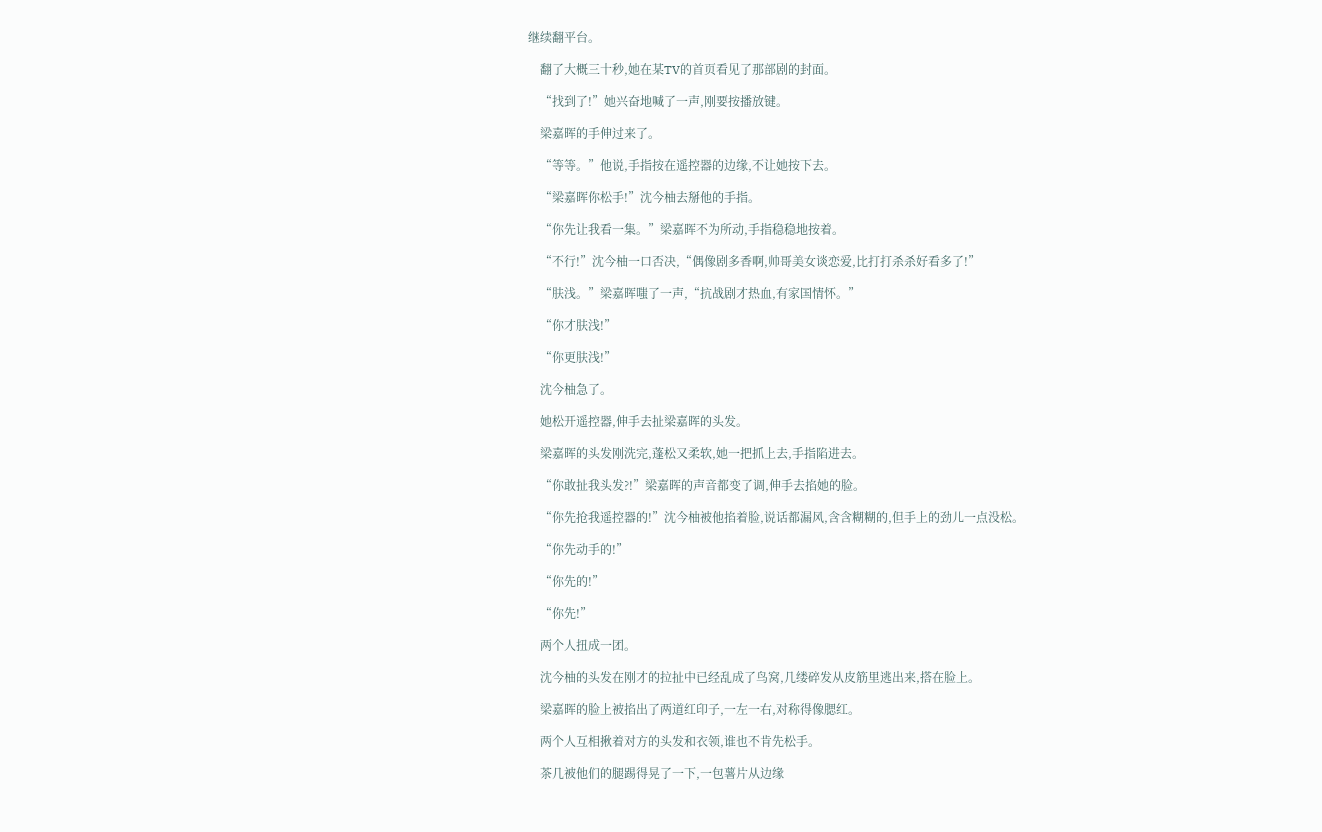继续翻平台。

    翻了大概三十秒,她在某TV的首页看见了那部剧的封面。

    “找到了!”她兴奋地喊了一声,刚要按播放键。

    梁嘉晖的手伸过来了。

    “等等。”他说,手指按在遥控器的边缘,不让她按下去。

    “梁嘉晖你松手!”沈今柚去掰他的手指。

    “你先让我看一集。”梁嘉晖不为所动,手指稳稳地按着。

    “不行!”沈今柚一口否决,“偶像剧多香啊,帅哥美女谈恋爱,比打打杀杀好看多了!”

    “肤浅。”梁嘉晖嗤了一声,“抗战剧才热血,有家国情怀。”

    “你才肤浅!”

    “你更肤浅!”

    沈今柚急了。

    她松开遥控器,伸手去扯梁嘉晖的头发。

    梁嘉晖的头发刚洗完,蓬松又柔软,她一把抓上去,手指陷进去。

    “你敢扯我头发?!”梁嘉晖的声音都变了调,伸手去掐她的脸。

    “你先抢我遥控器的!”沈今柚被他掐着脸,说话都漏风,含含糊糊的,但手上的劲儿一点没松。

    “你先动手的!”

    “你先的!”

    “你先!”

    两个人扭成一团。

    沈今柚的头发在刚才的拉扯中已经乱成了鸟窝,几缕碎发从皮筋里逃出来,搭在脸上。

    梁嘉晖的脸上被掐出了两道红印子,一左一右,对称得像腮红。

    两个人互相揪着对方的头发和衣领,谁也不肯先松手。

    茶几被他们的腿踢得晃了一下,一包薯片从边缘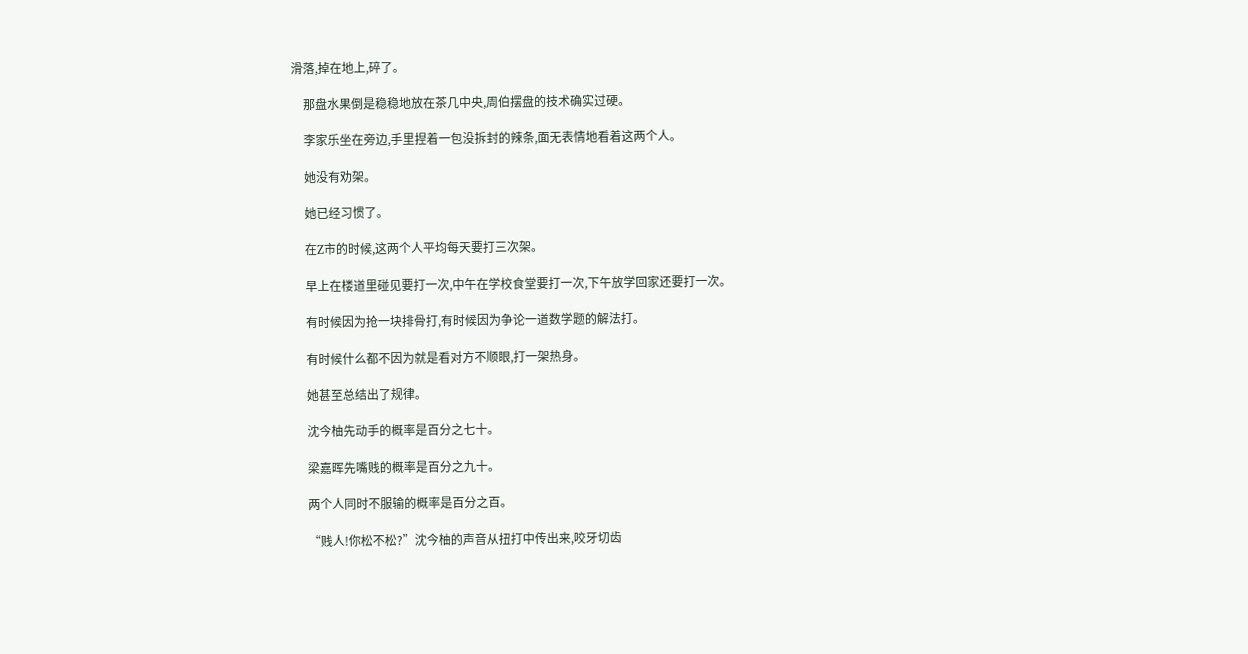滑落,掉在地上,碎了。

    那盘水果倒是稳稳地放在茶几中央,周伯摆盘的技术确实过硬。

    李家乐坐在旁边,手里捏着一包没拆封的辣条,面无表情地看着这两个人。

    她没有劝架。

    她已经习惯了。

    在Z市的时候,这两个人平均每天要打三次架。

    早上在楼道里碰见要打一次,中午在学校食堂要打一次,下午放学回家还要打一次。

    有时候因为抢一块排骨打,有时候因为争论一道数学题的解法打。

    有时候什么都不因为就是看对方不顺眼,打一架热身。

    她甚至总结出了规律。

    沈今柚先动手的概率是百分之七十。

    梁嘉晖先嘴贱的概率是百分之九十。

    两个人同时不服输的概率是百分之百。

    “贱人!你松不松?”沈今柚的声音从扭打中传出来,咬牙切齿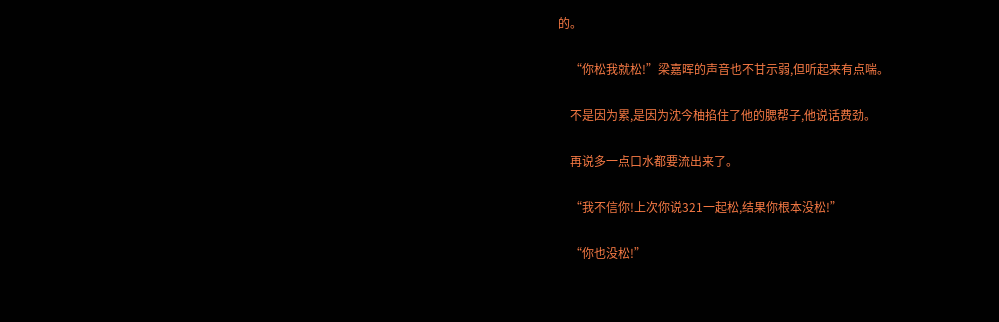的。

    “你松我就松!”梁嘉晖的声音也不甘示弱,但听起来有点喘。

    不是因为累,是因为沈今柚掐住了他的腮帮子,他说话费劲。

    再说多一点口水都要流出来了。

    “我不信你!上次你说321一起松,结果你根本没松!”

    “你也没松!”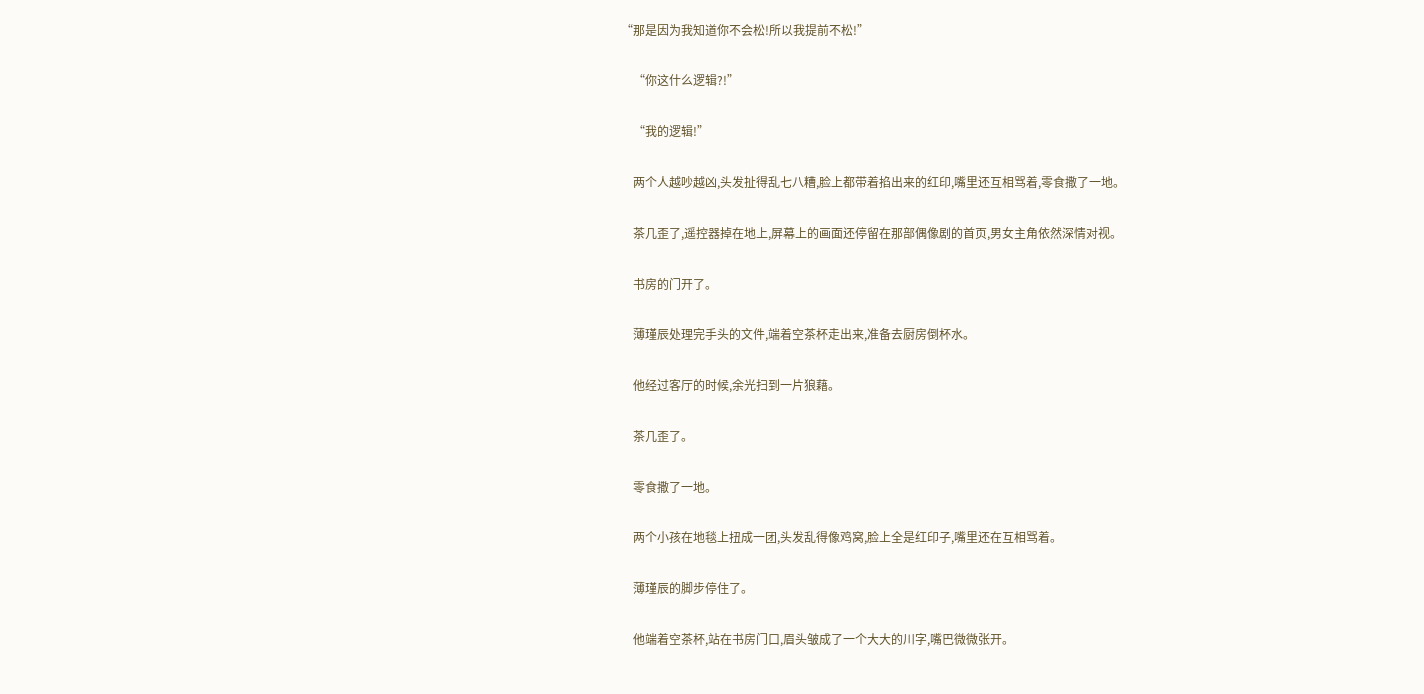“那是因为我知道你不会松!所以我提前不松!”

    “你这什么逻辑?!”

    “我的逻辑!”

    两个人越吵越凶,头发扯得乱七八糟,脸上都带着掐出来的红印,嘴里还互相骂着,零食撒了一地。

    茶几歪了,遥控器掉在地上,屏幕上的画面还停留在那部偶像剧的首页,男女主角依然深情对视。

    书房的门开了。

    薄瑾辰处理完手头的文件,端着空茶杯走出来,准备去厨房倒杯水。

    他经过客厅的时候,余光扫到一片狼藉。

    茶几歪了。

    零食撒了一地。

    两个小孩在地毯上扭成一团,头发乱得像鸡窝,脸上全是红印子,嘴里还在互相骂着。

    薄瑾辰的脚步停住了。

    他端着空茶杯,站在书房门口,眉头皱成了一个大大的川字,嘴巴微微张开。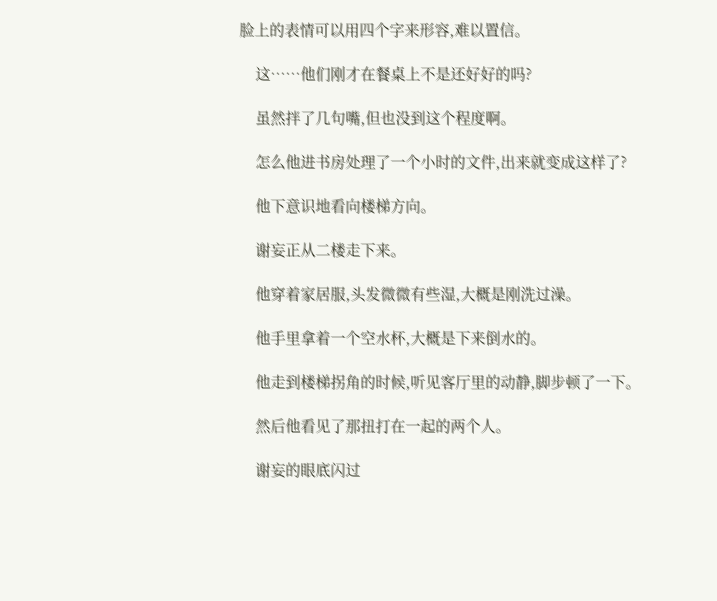脸上的表情可以用四个字来形容,难以置信。

    这……他们刚才在餐桌上不是还好好的吗?

    虽然拌了几句嘴,但也没到这个程度啊。

    怎么他进书房处理了一个小时的文件,出来就变成这样了?

    他下意识地看向楼梯方向。

    谢妄正从二楼走下来。

    他穿着家居服,头发微微有些湿,大概是刚洗过澡。

    他手里拿着一个空水杯,大概是下来倒水的。

    他走到楼梯拐角的时候,听见客厅里的动静,脚步顿了一下。

    然后他看见了那扭打在一起的两个人。

    谢妄的眼底闪过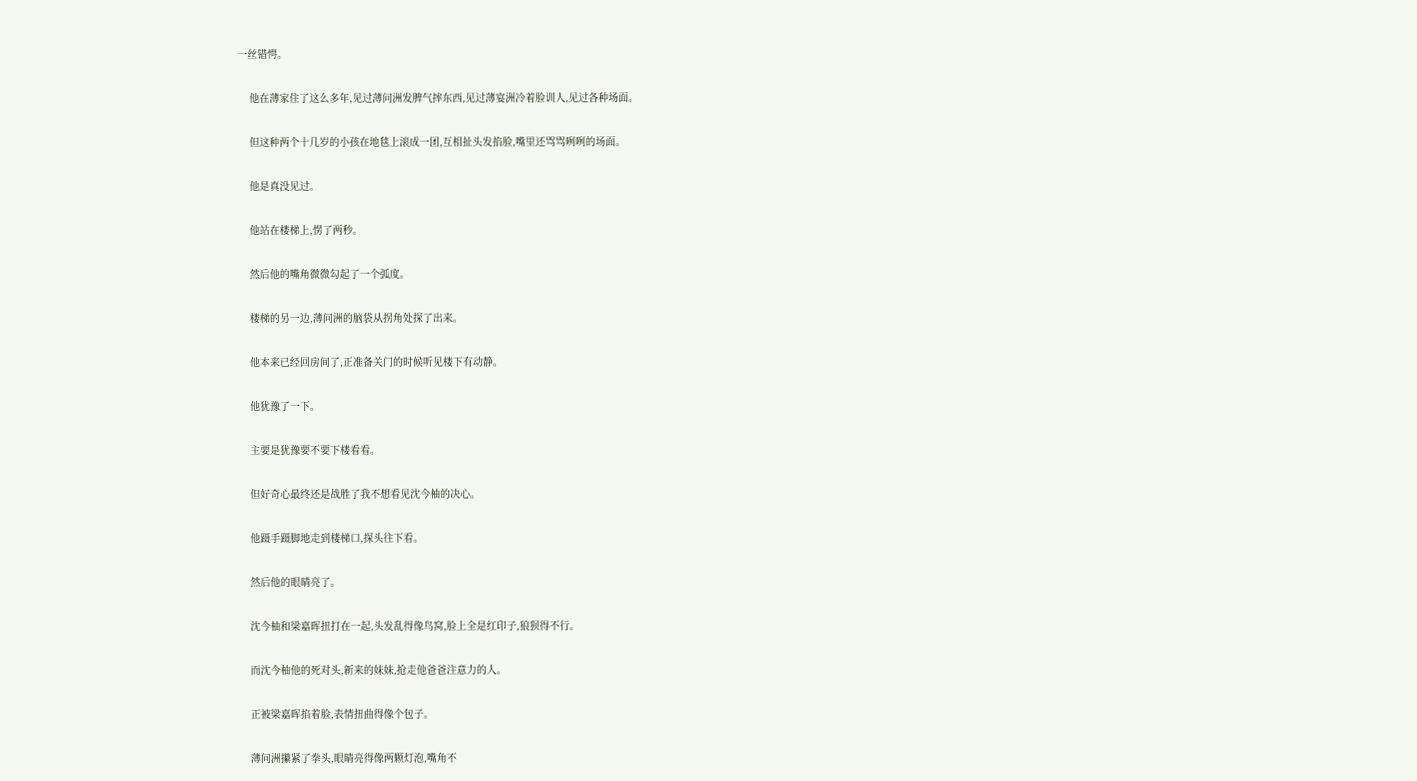一丝错愕。

    他在薄家住了这么多年,见过薄问洲发脾气摔东西,见过薄宴洲冷着脸训人,见过各种场面。

    但这种两个十几岁的小孩在地毯上滚成一团,互相扯头发掐脸,嘴里还骂骂咧咧的场面。

    他是真没见过。

    他站在楼梯上,愣了两秒。

    然后他的嘴角微微勾起了一个弧度。

    楼梯的另一边,薄问洲的脑袋从拐角处探了出来。

    他本来已经回房间了,正准备关门的时候听见楼下有动静。

    他犹豫了一下。

    主要是犹豫要不要下楼看看。

    但好奇心最终还是战胜了我不想看见沈今柚的决心。

    他蹑手蹑脚地走到楼梯口,探头往下看。

    然后他的眼睛亮了。

    沈今柚和梁嘉晖扭打在一起,头发乱得像鸟窝,脸上全是红印子,狼狈得不行。

    而沈今柚他的死对头,新来的妹妹,抢走他爸爸注意力的人。

    正被梁嘉晖掐着脸,表情扭曲得像个包子。

    薄问洲攥紧了拳头,眼睛亮得像两颗灯泡,嘴角不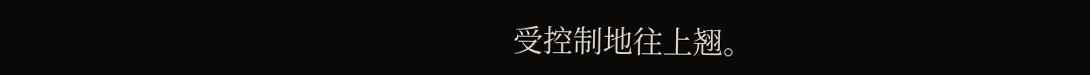受控制地往上翘。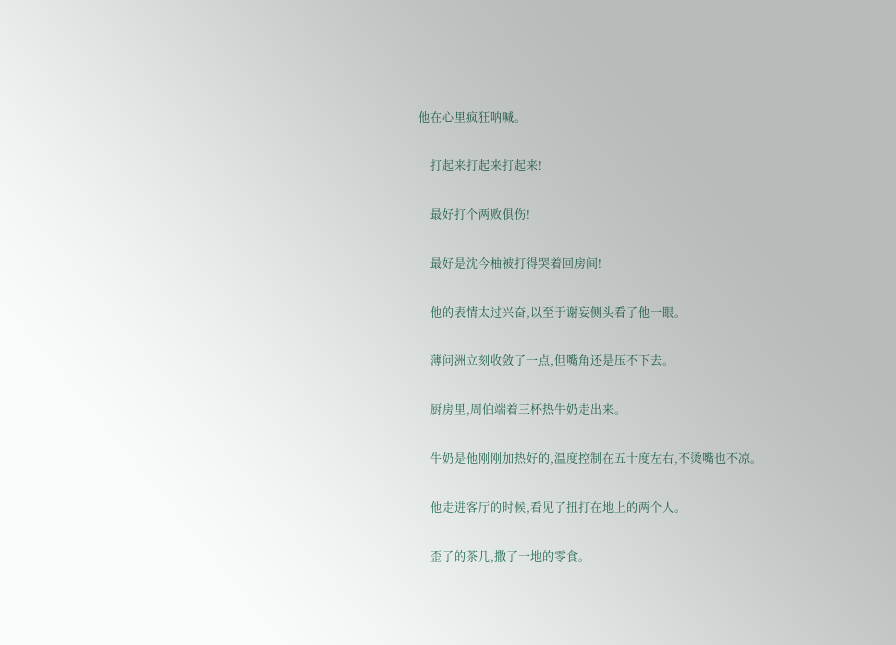他在心里疯狂呐喊。

    打起来打起来打起来!

    最好打个两败俱伤!

    最好是沈今柚被打得哭着回房间!

    他的表情太过兴奋,以至于谢妄侧头看了他一眼。

    薄问洲立刻收敛了一点,但嘴角还是压不下去。

    厨房里,周伯端着三杯热牛奶走出来。

    牛奶是他刚刚加热好的,温度控制在五十度左右,不烫嘴也不凉。

    他走进客厅的时候,看见了扭打在地上的两个人。

    歪了的茶几,撒了一地的零食。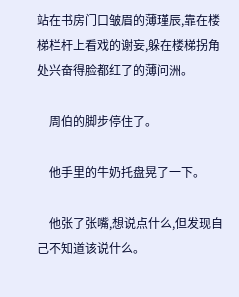站在书房门口皱眉的薄瑾辰,靠在楼梯栏杆上看戏的谢妄,躲在楼梯拐角处兴奋得脸都红了的薄问洲。

    周伯的脚步停住了。

    他手里的牛奶托盘晃了一下。

    他张了张嘴,想说点什么,但发现自己不知道该说什么。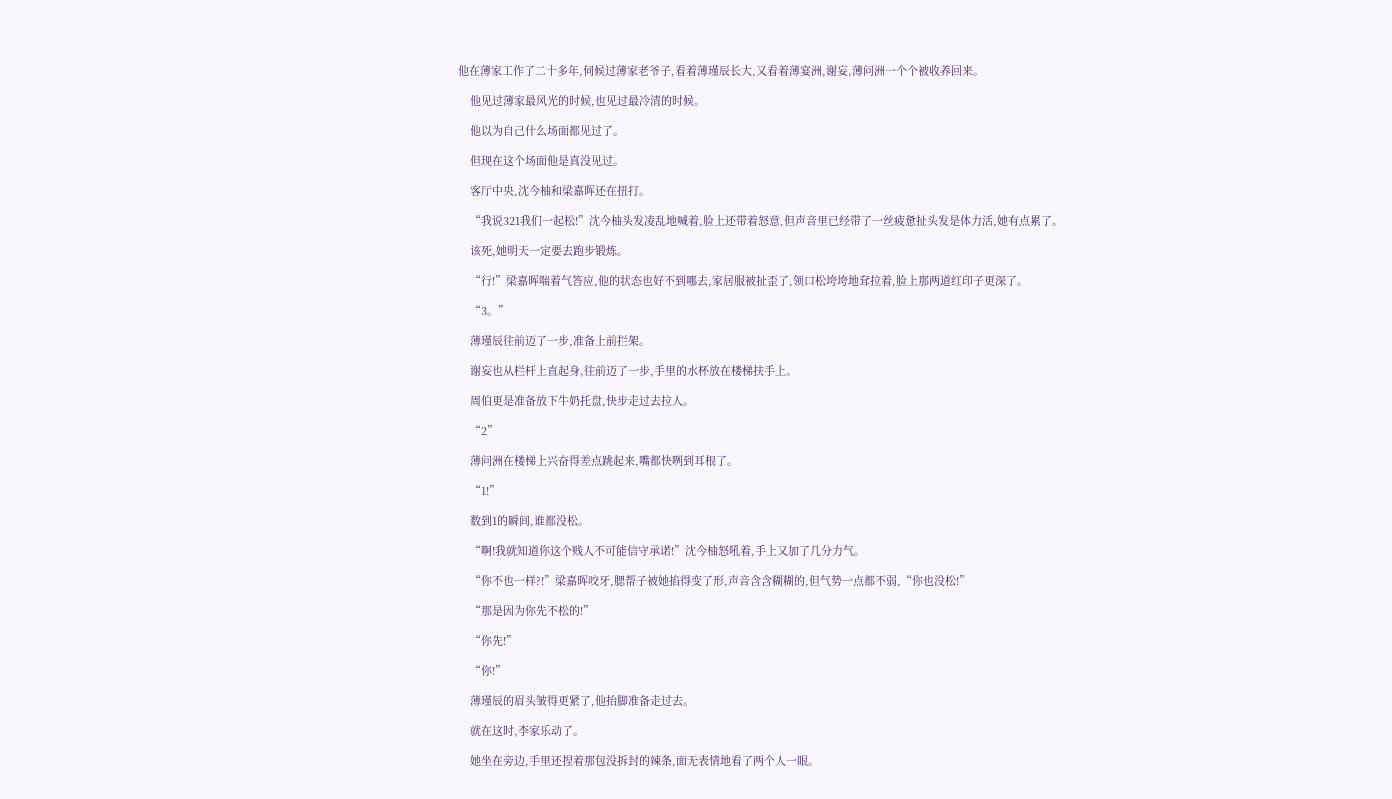他在薄家工作了二十多年,伺候过薄家老爷子,看着薄瑾辰长大,又看着薄宴洲,谢妄,薄问洲一个个被收养回来。

    他见过薄家最风光的时候,也见过最冷清的时候。

    他以为自己什么场面都见过了。

    但现在这个场面他是真没见过。

    客厅中央,沈今柚和梁嘉晖还在扭打。

    “我说321我们一起松!”沈今柚头发凌乱地喊着,脸上还带着怒意,但声音里已经带了一丝疲惫扯头发是体力活,她有点累了。

    该死,她明天一定要去跑步锻炼。

    “行!”梁嘉晖喘着气答应,他的状态也好不到哪去,家居服被扯歪了,领口松垮垮地耷拉着,脸上那两道红印子更深了。

    “3。”

    薄瑾辰往前迈了一步,准备上前拦架。

    谢妄也从栏杆上直起身,往前迈了一步,手里的水杯放在楼梯扶手上。

    周伯更是准备放下牛奶托盘,快步走过去拉人。

    “2”

    薄问洲在楼梯上兴奋得差点跳起来,嘴都快咧到耳根了。

    “1!”

    数到1的瞬间,谁都没松。

    “啊!我就知道你这个贱人不可能信守承诺!”沈今柚怒吼着,手上又加了几分力气。

    “你不也一样?!”梁嘉晖咬牙,腮帮子被她掐得变了形,声音含含糊糊的,但气势一点都不弱,“你也没松!”

    “那是因为你先不松的!”

    “你先!”

    “你!”

    薄瑾辰的眉头皱得更紧了,他抬脚准备走过去。

    就在这时,李家乐动了。

    她坐在旁边,手里还捏着那包没拆封的辣条,面无表情地看了两个人一眼。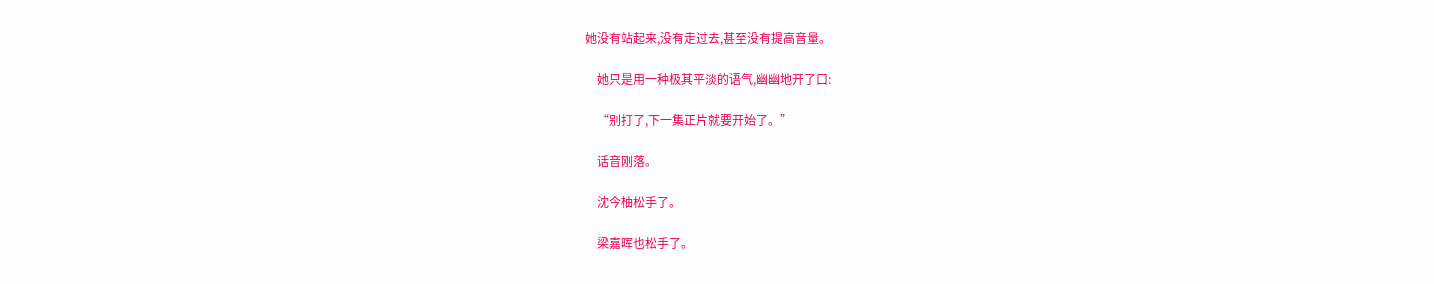她没有站起来,没有走过去,甚至没有提高音量。

    她只是用一种极其平淡的语气,幽幽地开了口:

    “别打了,下一集正片就要开始了。”

    话音刚落。

    沈今柚松手了。

    梁嘉晖也松手了。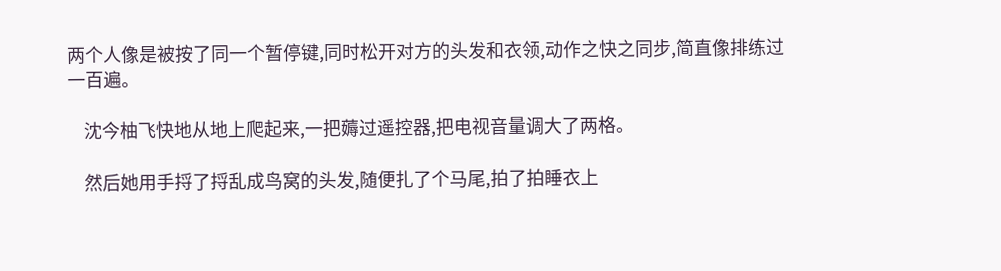两个人像是被按了同一个暂停键,同时松开对方的头发和衣领,动作之快之同步,简直像排练过一百遍。

    沈今柚飞快地从地上爬起来,一把薅过遥控器,把电视音量调大了两格。

    然后她用手捋了捋乱成鸟窝的头发,随便扎了个马尾,拍了拍睡衣上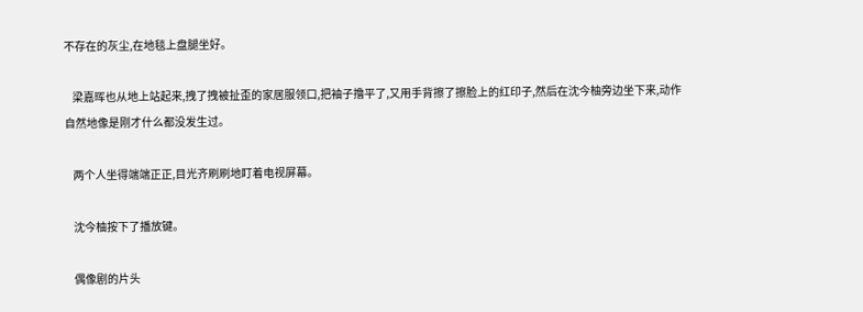不存在的灰尘,在地毯上盘腿坐好。

    梁嘉晖也从地上站起来,拽了拽被扯歪的家居服领口,把袖子撸平了,又用手背擦了擦脸上的红印子,然后在沈今柚旁边坐下来,动作自然地像是刚才什么都没发生过。

    两个人坐得端端正正,目光齐刷刷地盯着电视屏幕。

    沈今柚按下了播放键。

    偶像剧的片头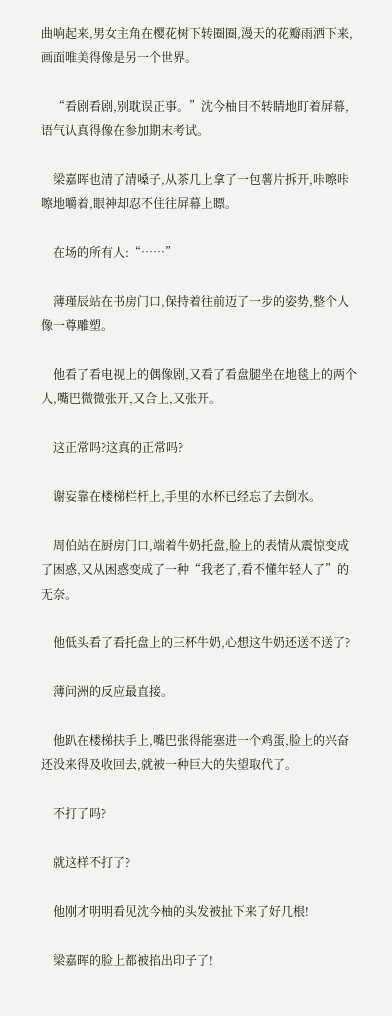曲响起来,男女主角在樱花树下转圈圈,漫天的花瓣雨洒下来,画面唯美得像是另一个世界。

    “看剧看剧,别耽误正事。”沈今柚目不转睛地盯着屏幕,语气认真得像在参加期末考试。

    梁嘉晖也清了清嗓子,从茶几上拿了一包薯片拆开,咔嚓咔嚓地嚼着,眼神却忍不住往屏幕上瞟。

    在场的所有人:“……”

    薄瑾辰站在书房门口,保持着往前迈了一步的姿势,整个人像一尊雕塑。

    他看了看电视上的偶像剧,又看了看盘腿坐在地毯上的两个人,嘴巴微微张开,又合上,又张开。

    这正常吗?这真的正常吗?

    谢妄靠在楼梯栏杆上,手里的水杯已经忘了去倒水。

    周伯站在厨房门口,端着牛奶托盘,脸上的表情从震惊变成了困惑,又从困惑变成了一种“我老了,看不懂年轻人了”的无奈。

    他低头看了看托盘上的三杯牛奶,心想这牛奶还送不送了?

    薄问洲的反应最直接。

    他趴在楼梯扶手上,嘴巴张得能塞进一个鸡蛋,脸上的兴奋还没来得及收回去,就被一种巨大的失望取代了。

    不打了吗?

    就这样不打了?

    他刚才明明看见沈今柚的头发被扯下来了好几根!

    梁嘉晖的脸上都被掐出印子了!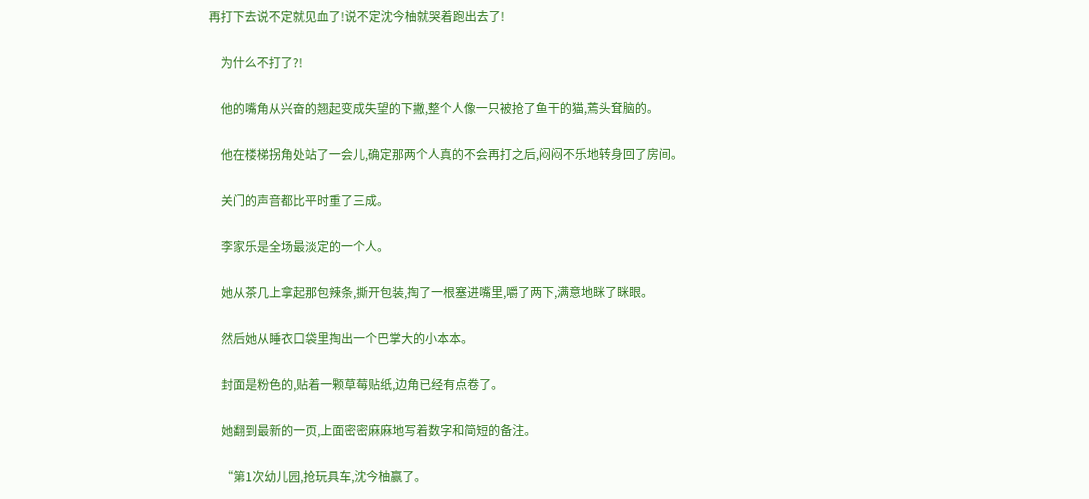再打下去说不定就见血了!说不定沈今柚就哭着跑出去了!

    为什么不打了?!

    他的嘴角从兴奋的翘起变成失望的下撇,整个人像一只被抢了鱼干的猫,蔫头耷脑的。

    他在楼梯拐角处站了一会儿,确定那两个人真的不会再打之后,闷闷不乐地转身回了房间。

    关门的声音都比平时重了三成。

    李家乐是全场最淡定的一个人。

    她从茶几上拿起那包辣条,撕开包装,掏了一根塞进嘴里,嚼了两下,满意地眯了眯眼。

    然后她从睡衣口袋里掏出一个巴掌大的小本本。

    封面是粉色的,贴着一颗草莓贴纸,边角已经有点卷了。

    她翻到最新的一页,上面密密麻麻地写着数字和简短的备注。

    “第1次幼儿园,抢玩具车,沈今柚赢了。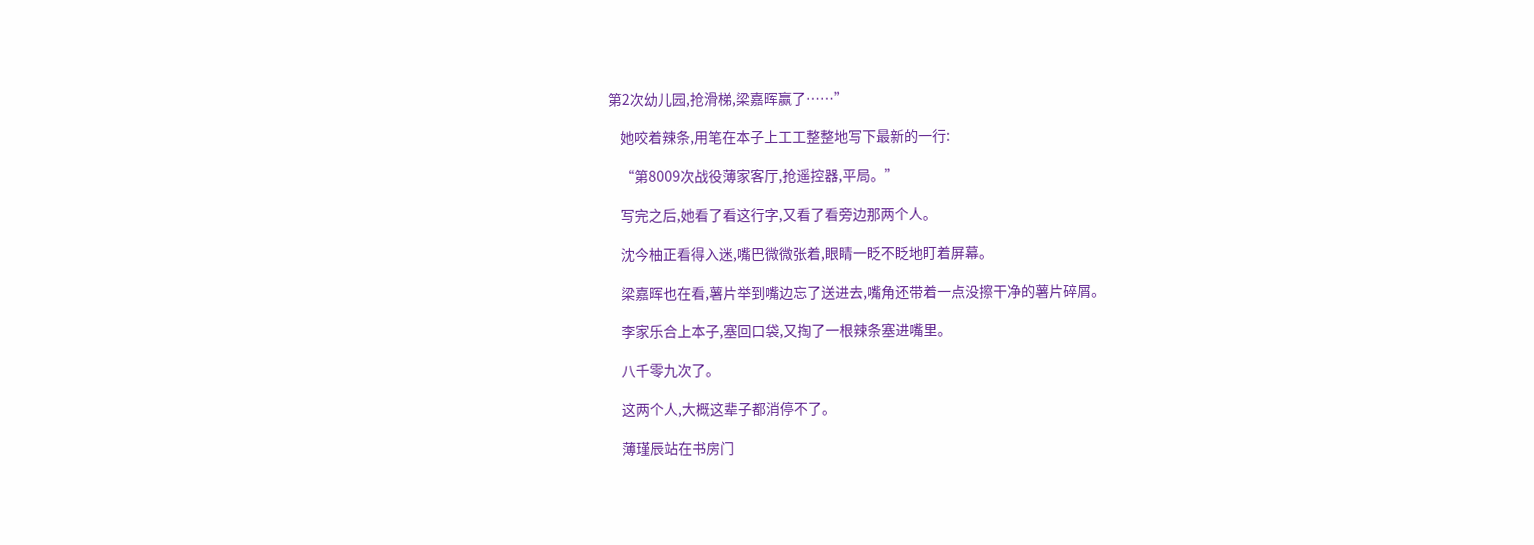第2次幼儿园,抢滑梯,梁嘉晖赢了……”

    她咬着辣条,用笔在本子上工工整整地写下最新的一行:

    “第8009次战役薄家客厅,抢遥控器,平局。”

    写完之后,她看了看这行字,又看了看旁边那两个人。

    沈今柚正看得入迷,嘴巴微微张着,眼睛一眨不眨地盯着屏幕。

    梁嘉晖也在看,薯片举到嘴边忘了送进去,嘴角还带着一点没擦干净的薯片碎屑。

    李家乐合上本子,塞回口袋,又掏了一根辣条塞进嘴里。

    八千零九次了。

    这两个人,大概这辈子都消停不了。

    薄瑾辰站在书房门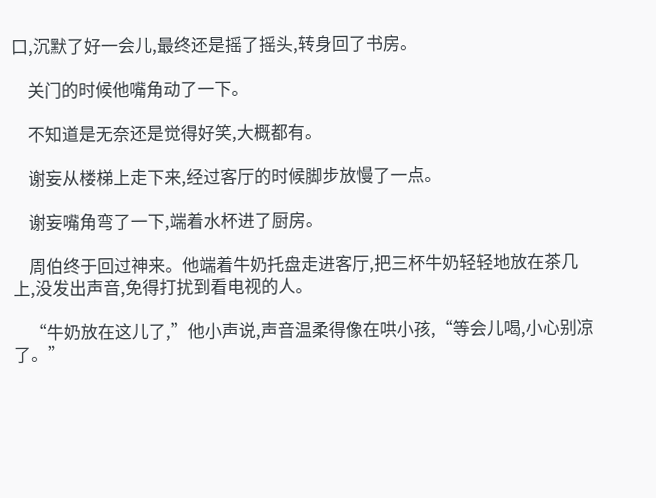口,沉默了好一会儿,最终还是摇了摇头,转身回了书房。

    关门的时候他嘴角动了一下。

    不知道是无奈还是觉得好笑,大概都有。

    谢妄从楼梯上走下来,经过客厅的时候脚步放慢了一点。

    谢妄嘴角弯了一下,端着水杯进了厨房。

    周伯终于回过神来。他端着牛奶托盘走进客厅,把三杯牛奶轻轻地放在茶几上,没发出声音,免得打扰到看电视的人。

    “牛奶放在这儿了,”他小声说,声音温柔得像在哄小孩,“等会儿喝,小心别凉了。”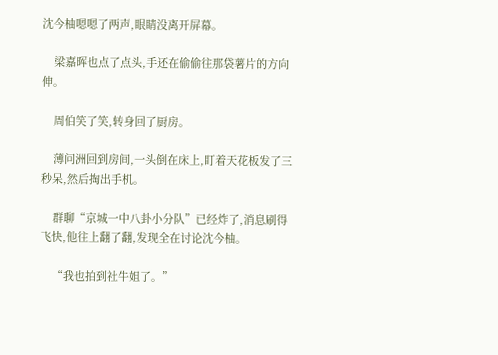沈今柚嗯嗯了两声,眼睛没离开屏幕。

    梁嘉晖也点了点头,手还在偷偷往那袋薯片的方向伸。

    周伯笑了笑,转身回了厨房。

    薄问洲回到房间,一头倒在床上,盯着天花板发了三秒呆,然后掏出手机。

    群聊“京城一中八卦小分队”已经炸了,消息刷得飞快,他往上翻了翻,发现全在讨论沈今柚。

    “我也拍到社牛姐了。”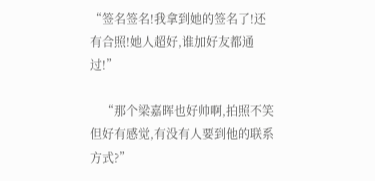“签名签名!我拿到她的签名了!还有合照!她人超好,谁加好友都通过!”

    “那个梁嘉晖也好帅啊,拍照不笑但好有感觉,有没有人要到他的联系方式?”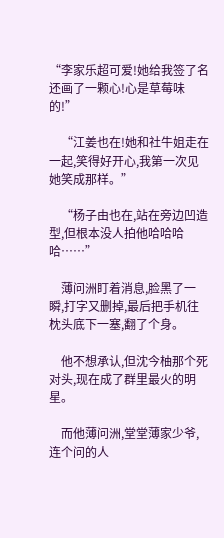“李家乐超可爱!她给我签了名还画了一颗心!心是草莓味的!”

    “江姜也在!她和社牛姐走在一起,笑得好开心,我第一次见她笑成那样。”

    “杨子由也在,站在旁边凹造型,但根本没人拍他哈哈哈哈……”

    薄问洲盯着消息,脸黑了一瞬,打字又删掉,最后把手机往枕头底下一塞,翻了个身。

    他不想承认,但沈今柚那个死对头,现在成了群里最火的明星。

    而他薄问洲,堂堂薄家少爷,连个问的人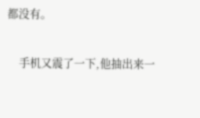都没有。

    手机又震了一下,他抽出来一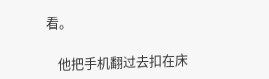看。

    他把手机翻过去扣在床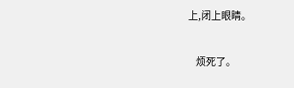上,闭上眼睛。

    烦死了。